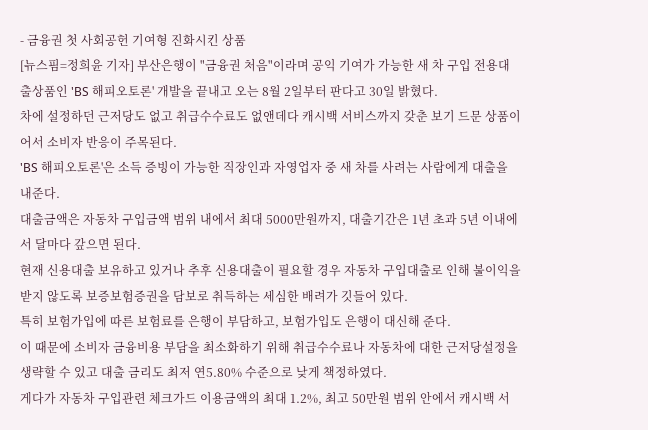- 금융권 첫 사회공헌 기여형 진화시킨 상품
[뉴스핌=정희윤 기자] 부산은행이 "금융권 처음"이라며 공익 기여가 가능한 새 차 구입 전용대출상품인 'BS 해피오토론' 개발을 끝내고 오는 8월 2일부터 판다고 30일 밝혔다.
차에 설정하던 근저당도 없고 취급수수료도 없앤데다 캐시백 서비스까지 갖춘 보기 드문 상품이어서 소비자 반응이 주목된다.
'BS 해피오토론'은 소득 증빙이 가능한 직장인과 자영업자 중 새 차를 사려는 사람에게 대출을 내준다.
대출금액은 자동차 구입금액 범위 내에서 최대 5000만원까지, 대출기간은 1년 초과 5년 이내에서 달마다 갚으면 된다.
현재 신용대출 보유하고 있거나 추후 신용대출이 필요할 경우 자동차 구입대출로 인해 불이익을 받지 않도록 보증보험증권을 담보로 취득하는 세심한 배려가 깃들어 있다.
특히 보험가입에 따른 보험료를 은행이 부담하고, 보험가입도 은행이 대신해 준다.
이 때문에 소비자 금융비용 부담을 최소화하기 위해 취급수수료나 자동차에 대한 근저당설정을 생략할 수 있고 대출 금리도 최저 연5.80% 수준으로 낮게 책정하였다.
게다가 자동차 구입관련 체크가드 이용금액의 최대 1.2%, 최고 50만원 범위 안에서 캐시백 서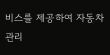비스를 제공하여 자동차 관리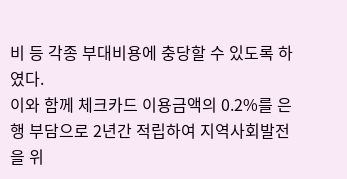비 등 각종 부대비용에 충당할 수 있도록 하였다.
이와 함께 체크카드 이용금액의 0.2%를 은행 부담으로 2년간 적립하여 지역사회발전을 위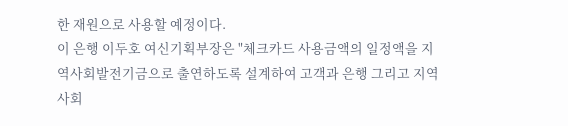한 재원으로 사용할 예정이다.
이 은행 이두호 여신기획부장은 "체크카드 사용금액의 일정액을 지역사회발전기금으로 출연하도록 설계하여 고객과 은행 그리고 지역사회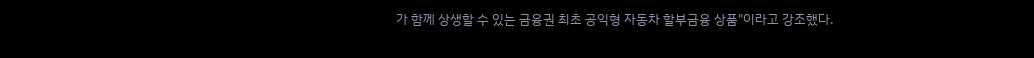가 함께 상생할 수 있는 금융권 최초 공익형 자동차 할부금융 상품"이라고 강조했다.